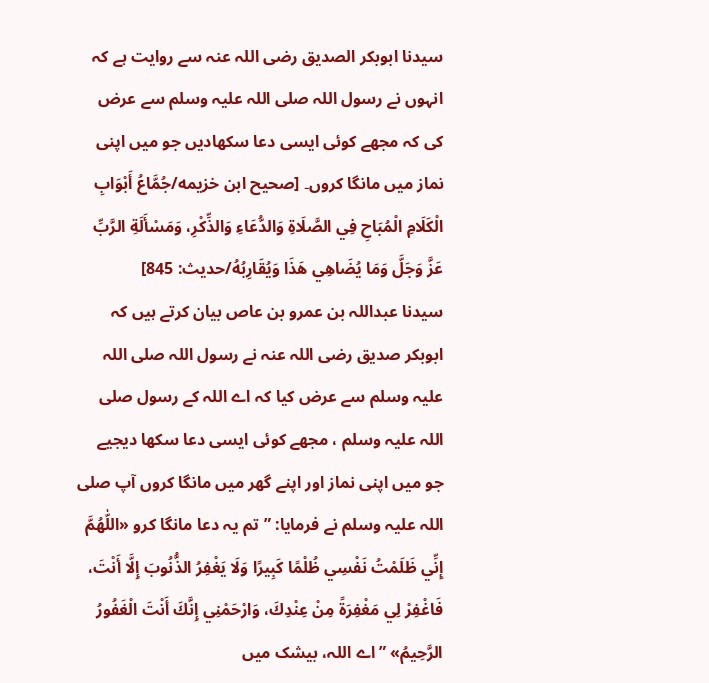سیدنا ابوبکر الصدیق رضی اللہ عنہ سے روایت ہے کہ انہوں نے رسول اللہ صلی اللہ علیہ وسلم سے عرض کی کہ مجھے کوئی ایسی دعا سکھادیں جو میں اپنی نماز میں مانگا کروں۔ [صحيح ابن خزيمه/جُمَّاعُ أَبْوَابِ الْكَلَامِ الْمُبَاحِ فِي الصَّلَاةِ وَالدُّعَاءِ وَالذِّكْرِ، وَمَسْأَلَةِ الرَّبِّ عَزَّ وَجَلَّ وَمَا يُضَاهِي هَذَا وَيُقَارِبُهُ/حدیث: 845]
سیدنا عبداللہ بن عمرو بن عاص بیان کرتے ہیں کہ ابوبکر صدیق رضی اللہ عنہ نے رسول اللہ صلی اللہ علیہ وسلم سے عرض کیا کہ اے اللہ کے رسول صلی اللہ علیہ وسلم ، مجھے کوئی ایسی دعا سکھا دیجیے جو میں اپنی نماز اور اپنے گھر میں مانگا کروں آپ صلی اللہ علیہ وسلم نے فرمایا: ”تم یہ دعا مانگا کرو «اللّٰهُمَّ إِنِّي ظَلَمْتُ نَفْسِي ظُلْمًا كَبِيرًا وَلَا يَغْفِرُ الذُّنُوبَ إِلَّا أَنْتَ، فَاغْفِرْ لِي مَغْفِرَةً مِنْ عِنْدِكَ، وَارْحَمْنِي إِنَّكَ أَنْتَ الْغَفُورُ الرَّحِيمُ» ”اے اللہ، بیشک میں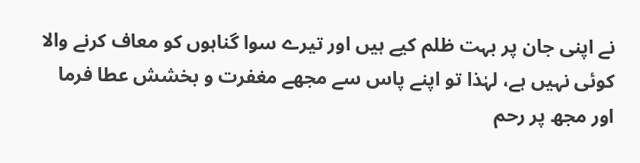نے اپنی جان پر بہت ظلم کیے ہیں اور تیرے سوا گناہوں کو معاف کرنے والا کوئی نہیں ہے، لہٰذا تو اپنے پاس سے مجھے مغفرت و بخشش عطا فرما اور مجھ پر رحم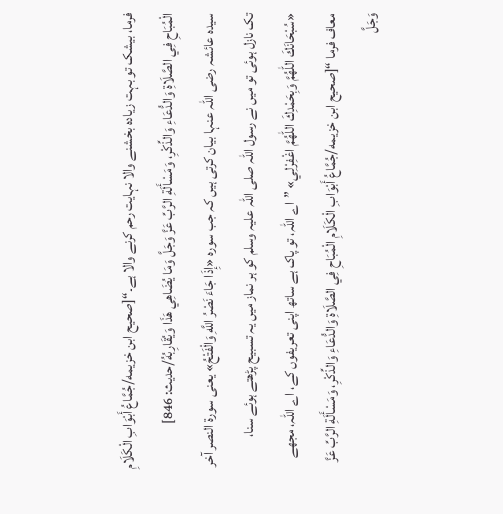فرما، بیشک تو بہت زیادہ بخشنے والا نہایت رحم کرنے والا ہے۔“[صحيح ابن خزيمه/جُمَّاعُ أَبْوَابِ الْكَلَامِ الْمُبَاحِ فِي الصَّلَاةِ وَالدُّعَاءِ وَالذِّكْرِ، وَمَسْأَلَةِ الرَّبِّ عَزَّ وَجَلَّ وَمَا يُضَاهِي هَذَا وَيُقَارِبُهُ/حدیث: 846]
سیدہ عائشہ رضی اللہ عنہا بیان کرتی ہیں کہ جب سورہ «إِذَا جَاءَ نَصْرُ اللَّهِ وَالْفَتْحُ» یعنی سورة النصر آخر تک نازل ہوئی تو میں نے رسول اللہ صلی اللہ علیہ وسلم کو ہر نماز میں یہ تسبیح پڑھتے ہوئے سنا، «سُبْحَانَكَ اللّٰهُمَّ وَبِحَمْدِكَ اللّٰهُمَّ اغْفِرْلِي» ”اے اللہ، تو پاک ہے ساتھ اپنی تعریفوں کے، اے اللہ، مجھے معاف فرما “[صحيح ابن خزيمه/جُمَّاعُ أَبْوَابِ الْكَلَامِ الْمُبَاحِ فِي الصَّلَاةِ وَالدُّعَاءِ وَالذِّكْرِ، وَمَسْأَلَةِ الرَّبِّ عَزَّ وَجَلَّ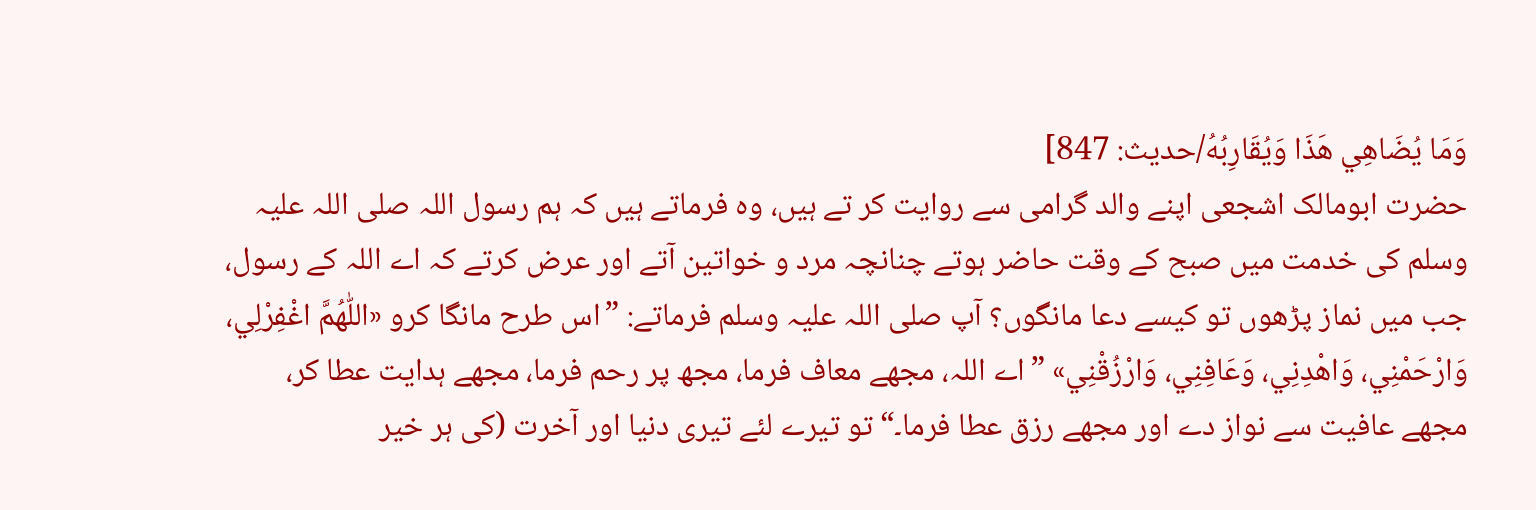وَمَا يُضَاهِي هَذَا وَيُقَارِبُهُ/حدیث: 847]
حضرت ابومالک اشجعی اپنے والد گرامی سے روایت کر تے ہیں، وہ فرماتے ہیں کہ ہم رسول اللہ صلی اللہ علیہ وسلم کی خدمت میں صبح کے وقت حاضر ہوتے چنانچہ مرد و خواتین آتے اور عرض کرتے کہ اے اللہ کے رسول، جب میں نماز پڑھوں تو کیسے دعا مانگوں؟ آپ صلی اللہ علیہ وسلم فرماتے: ”اس طرح مانگا کرو «اللّٰهُمَّ اغْفِرْلِي، وَارْحَمْنِي، وَاهْدِنِي، وَعَافِنِي، وَارْزُقْنِي» ”اے اللہ، مجھے معاف فرما، مجھ پر رحم فرما، مجھے ہدایت عطا کر، مجھے عافیت سے نواز دے اور مجھے رزق عطا فرما۔“ تو تیرے لئے تیری دنیا اور آخرت (کی ہر خیر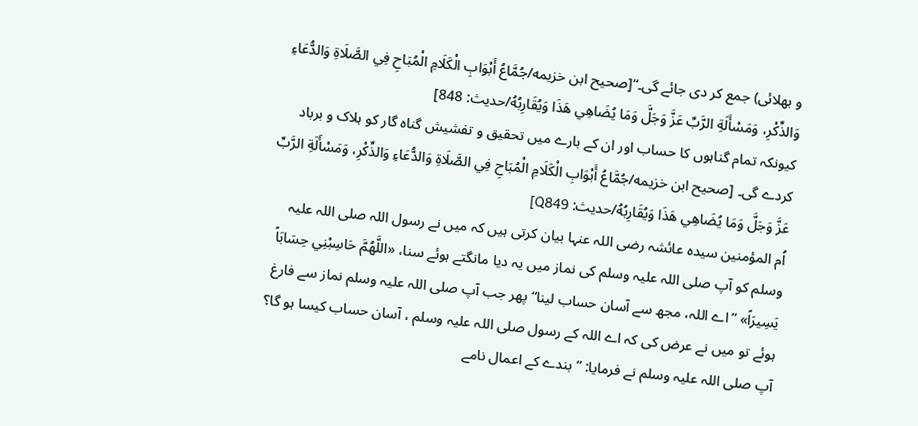و بھلائی) جمع کر دی جائے گی۔“[صحيح ابن خزيمه/جُمَّاعُ أَبْوَابِ الْكَلَامِ الْمُبَاحِ فِي الصَّلَاةِ وَالدُّعَاءِ وَالذِّكْرِ، وَمَسْأَلَةِ الرَّبِّ عَزَّ وَجَلَّ وَمَا يُضَاهِي هَذَا وَيُقَارِبُهُ/حدیث: 848]
کیونکہ تمام گناہوں کا حساب اور ان کے بارے میں تحقیق و تفشیش گناہ گار کو ہلاک و برباد کردے گی۔ [صحيح ابن خزيمه/جُمَّاعُ أَبْوَابِ الْكَلَامِ الْمُبَاحِ فِي الصَّلَاةِ وَالدُّعَاءِ وَالذِّكْرِ، وَمَسْأَلَةِ الرَّبِّ عَزَّ وَجَلَّ وَمَا يُضَاهِي هَذَا وَيُقَارِبُهُ/حدیث: Q849]
اُم المؤمنین سیدہ عائشہ رضی اللہ عنہا بیان کرتی ہیں کہ میں نے رسول اللہ صلی اللہ علیہ وسلم کو آپ صلی اللہ علیہ وسلم کی نماز میں یہ دیا مانگتے ہوئے سنا، «اللَّهُمَّ حَاسِبْنِي حِسَابَاً يَسِيرَاً» ”اے اللہ، مجھ سے آسان حساب لینا“ پھر جب آپ صلی اللہ علیہ وسلم نماز سے فارغ ہوئے تو میں نے عرض کی کہ اے اللہ کے رسول صلی اللہ علیہ وسلم ، آسان حساب کیسا ہو گا؟ آپ صلی اللہ علیہ وسلم نے فرمایا: ”بندے کے اعمال نامے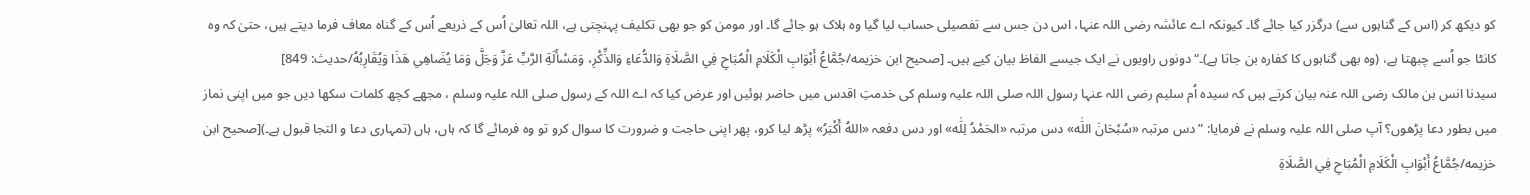کو دیکھ کر (اس کے گناہوں سے) درگزر کیا جائے گا۔ کیونکہ اے عائشہ رضی اللہ عنہا، اس دن جس سے تفصیلی حساب لیا گیا وہ ہلاک ہو جائے گا۔ اور مومن کو جو بھی تکلیف پہنچتی ہے، اللہ تعالیٰ اُس کے ذریعے اُس کے گناہ معاف فرما دیتے ہیں، حتیٰ کہ وہ کانٹا جو اُسے چبھتا ہے، (وہ بھی گناہوں کا کفارہ بن جاتا ہے)۔“ دونوں راویوں نے ایک جیسے الفاظ بیان کیے ہیں۔ [صحيح ابن خزيمه/جُمَّاعُ أَبْوَابِ الْكَلَامِ الْمُبَاحِ فِي الصَّلَاةِ وَالدُّعَاءِ وَالذِّكْرِ، وَمَسْأَلَةِ الرَّبِّ عَزَّ وَجَلَّ وَمَا يُضَاهِي هَذَا وَيُقَارِبُهُ/حدیث: 849]
سیدنا انس بن مالک رضی اللہ عنہ بیان کرتے ہیں کہ سیدہ اُم سلیم رضی اللہ عنہا رسول اللہ صلی اللہ علیہ وسلم کی خدمتِ اقدس میں حاضر ہوئیں اور عرض کیا کہ اے اللہ کے رسول صلی اللہ علیہ وسلم ، مجھے کچھ کلمات سکھا دیں جو میں اپنی نماز میں بطور دعا پڑھوں؟ آپ صلی اللہ علیہ وسلم نے فرمایا: ”دس مرتبہ «سُبْحَانَ اللَٰه» دس مرتبہ «الحَمْدُ لِلَٰه» اور دس دفعہ «اللهُ أَكْبَرُ» پڑھ لیا کرو، پھر اپنی حاجت و ضرورت کا سوال کرو تو وہ فرمائے گا کہ ہاں، ہاں (تمہاری دعا و التجا قبول ہے۔)[صحيح ابن خزيمه/جُمَّاعُ أَبْوَابِ الْكَلَامِ الْمُبَاحِ فِي الصَّلَاةِ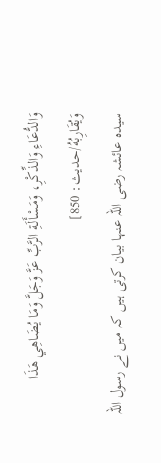وَالدُّعَاءِ وَالذِّكْرِ، وَمَسْأَلَةِ الرَّبِّ عَزَّ وَجَلَّ وَمَا يُضَاهِي هَذَا وَيُقَارِبُهُ/حدیث: 850]
سیدہ عائشہ رضی اللہ عنہا بیان کرتی ہیں کہ میں نے رسول اللہ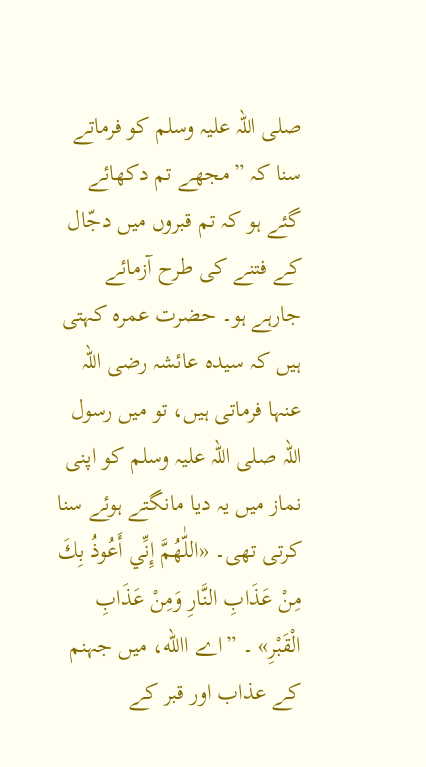صلی اللہ علیہ وسلم کو فرماتے سنا کہ ”مجھے تم دکھائے گئے ہو کہ تم قبروں میں دجّال کے فتنے کی طرح آزمائے جارہے ہو۔ حضرت عمرہ کہتی ہیں کہ سیدہ عائشہ رضی اللہ عنہا فرماتی ہیں، تو میں رسول اللہ صلی اللہ علیہ وسلم کو اپنی نماز میں یہ دیا مانگتے ہوئے سنا کرتی تھی۔ «اللّٰهُمَّ إِنِّي أَعُوذُ بِكَ مِنْ عَذَابِ النَّارِ وَمِنْ عَذَابِ الْقَبْرِ» ۔ ”اے االله، میں جہنم کے عذاب اور قبر کے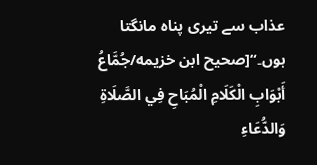عذاب سے تیری پناہ مانگتا ہوں۔“[صحيح ابن خزيمه/جُمَّاعُ أَبْوَابِ الْكَلَامِ الْمُبَاحِ فِي الصَّلَاةِ وَالدُّعَاءِ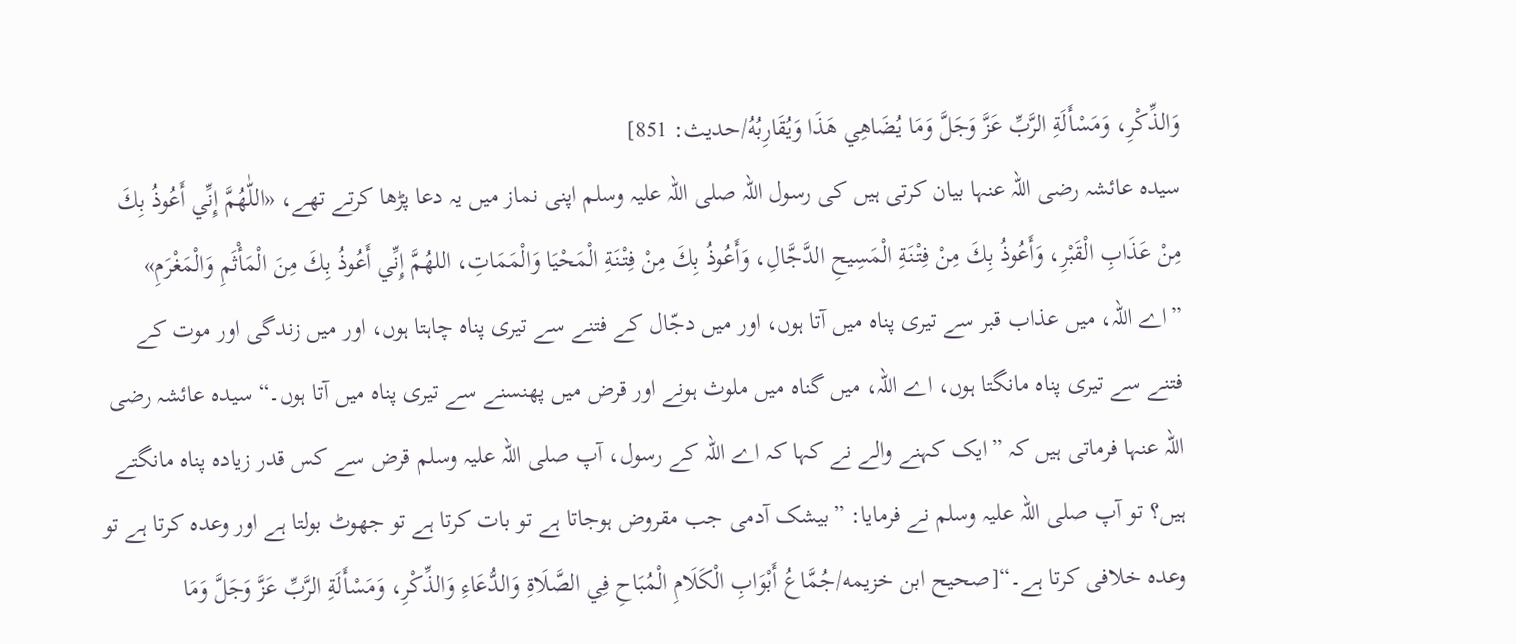وَالذِّكْرِ، وَمَسْأَلَةِ الرَّبِّ عَزَّ وَجَلَّ وَمَا يُضَاهِي هَذَا وَيُقَارِبُهُ/حدیث: 851]
سیدہ عائشہ رضی اللہ عنہا بیان کرتی ہیں کی رسول اللہ صلی اللہ علیہ وسلم اپنی نماز میں یہ دعا پڑھا کرتے تھے، «اللّٰهُمَّ إِنِّي أَعُوذُ بِكَ مِنْ عَذَابِ الْقَبْرِ، وَأَعُوذُ بِكَ مِنْ فِتْنَةِ الْمَسِيحِ الدَّجَّالِ، وَأَعُوذُ بِكَ مِنْ فِتْنَةِ الْمَحْيَا وَالْمَمَاتِ، اللهُمَّ إِنِّي أَعُوذُ بِكَ مِنَ الْمَأْثَمِ وَالْمَغْرَمِ» ”اے اللہ، میں عذاب قبر سے تیری پناہ میں آتا ہوں، اور میں دجّال کے فتنے سے تیری پناہ چاہتا ہوں، اور میں زندگی اور موت کے فتنے سے تیری پناہ مانگتا ہوں، اے اللہ، میں گناہ میں ملوث ہونے اور قرض میں پھنسنے سے تیری پناہ میں آتا ہوں۔“ سیدہ عائشہ رضی اللہ عنہا فرماتی ہیں کہ ”ایک کہنے والے نے کہا کہ اے اللہ کے رسول، آپ صلی اللہ علیہ وسلم قرض سے کس قدر زیادہ پناہ مانگتے ہیں؟ تو آپ صلی اللہ علیہ وسلم نے فرمایا: ”بیشک آدمی جب مقروض ہوجاتا ہے تو بات کرتا ہے تو جھوٹ بولتا ہے اور وعدہ کرتا ہے تو وعدہ خلافی کرتا ہے۔“[صحيح ابن خزيمه/جُمَّاعُ أَبْوَابِ الْكَلَامِ الْمُبَاحِ فِي الصَّلَاةِ وَالدُّعَاءِ وَالذِّكْرِ، وَمَسْأَلَةِ الرَّبِّ عَزَّ وَجَلَّ وَمَا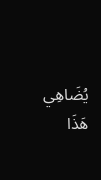يُضَاهِي هَذَا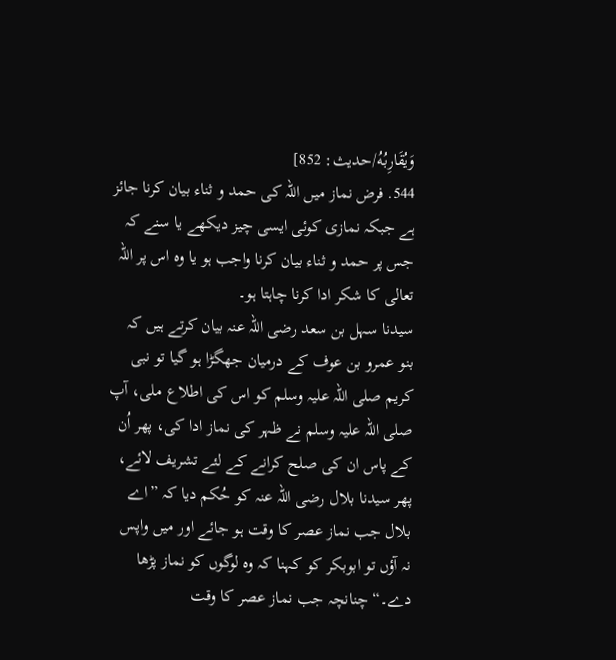وَيُقَارِبُهُ/حدیث: 852]
544. فرض نماز میں اللہ کی حمد و ثناء بیان کرنا جائز ہے جبکہ نمازی کوئی ایسی چیز دیکھے یا سنے کہ جس پر حمد و ثناء بیان کرنا واجب ہو یا وہ اس پر اللہ تعالی کا شکر ادا کرنا چاہتا ہو۔
سیدنا سہل بن سعد رضی اللہ عنہ بیان کرتے ہیں کہ بنو عمرو بن عوف کے درمیان جھگڑا ہو گیا تو نبی کریم صلی اللہ علیہ وسلم کو اس کی اطلاع ملی، آپ صلی اللہ علیہ وسلم نے ظہر کی نماز ادا کی، پھر اُن کے پاس ان کی صلح کرانے کے لئے تشریف لائے، پھر سیدنا بلال رضی اللہ عنہ کو حُکم دیا کہ ”اے بلال جب نماز عصر کا وقت ہو جائے اور میں واپس نہ آؤں تو ابوبکر کو کہنا کہ وہ لوگوں کو نماز پڑھا دے۔“ چنانچہ جب نماز عصر کا وقت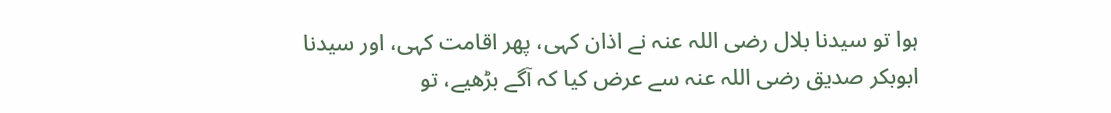ہوا تو سیدنا بلال رضی اللہ عنہ نے اذان کہی، پھر اقامت کہی، اور سیدنا ابوبکر صدیق رضی اللہ عنہ سے عرض کیا کہ آگے بڑھیے، تو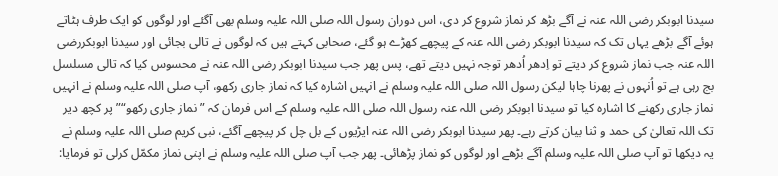سیدنا ابوبکر رضی اللہ عنہ نے آگے بڑھ کر نماز شروع کر دی، اس دوران رسول اللہ صلی اللہ علیہ وسلم بھی آگئے اور لوگوں کو ایک طرف ہٹاتے ہوئے آگے بڑھے یہاں تک کہ سیدنا ابوبکر رضی اللہ عنہ کے پیچھے کھڑے ہو گئے، صحابی کہتے ہیں کہ لوگوں نے تالی بجائی اور سیدنا ابوبکررضی اللہ عنہ جب نماز شروع کر دیتے تو اِدھر اُدھر توجہ نہیں دیتے تھے، پس پھر جب سیدنا ابوبکر رضی اللہ عنہ نے محسوس کیا کہ تالی مسلسل بج رہی ہے تو اُنہوں نے پھرنا چاہا لیکن رسول اللہ صلی اللہ علیہ وسلم نے انہیں اشارہ کیا کہ نماز جاری رکھو، آپ صلی اللہ علیہ وسلم نے انہیں نماز جاری رکھنے کا اشارہ کیا تو سیدنا ابوبکر رضی اللہ عنہ رسول اللہ صلی اللہ علیہ وسلم کے اس فرمان کہ ”نماز جاری رکھو“”پر کچھ دیر تک اللہ تعالیٰ کی حمد و ثنا بیان کرتے رہے۔ پھر سیدنا ابوبکر رضی اللہ عنہ ایڑیوں کے بل چل کر پیچھے آگئے، نبی کریم صلی اللہ علیہ وسلم نے یہ دیکھا تو آپ صلی اللہ علیہ وسلم آگے بڑھے اور لوگوں کو نماز پڑھائی۔ پھر جب آپ صلی اللہ علیہ وسلم نے اپنی نماز مکمّل کرلی تو فرمایا: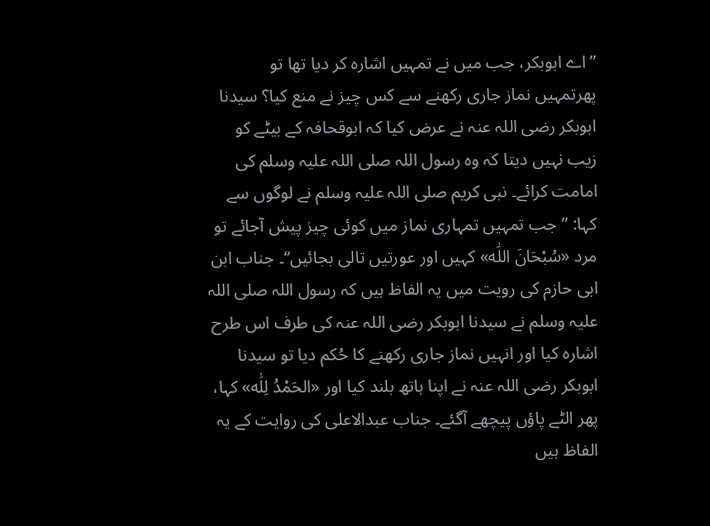”اے ابوبکر، جب میں نے تمہیں اشارہ کر دیا تھا تو پھرتمہیں نماز جاری رکھنے سے کس چیز نے منع کیا؟ سیدنا ابوبکر رضی اللہ عنہ نے عرض کیا کہ ابوقحافہ کے بیٹے کو زیب نہیں دیتا کہ وہ رسول اللہ صلی اللہ علیہ وسلم کی امامت کرائے۔ نبی کریم صلی اللہ علیہ وسلم نے لوگوں سے کہا: ”جب تمہیں تمہاری نماز میں کوئی چیز پیش آجائے تو مرد «سُبْحَانَ اللَٰه» کہیں اور عورتیں تالی بجائیں“۔ جناب ابن ابی حازم کی رویت میں یہ الفاظ ہیں کہ رسول اللہ صلی اللہ علیہ وسلم نے سیدنا ابوبکر رضی اللہ عنہ کی طرف اس طرح اشارہ کیا اور انہیں نماز جاری رکھنے کا حُکم دیا تو سیدنا ابوبکر رضی اللہ عنہ نے اپنا ہاتھ بلند کیا اور «الحَمْدُ لِلَٰه» کہا، پھر الٹے پاؤں پیچھے آگئے۔ جناب عبدالاعلی کی روایت کے یہ الفاظ ہیں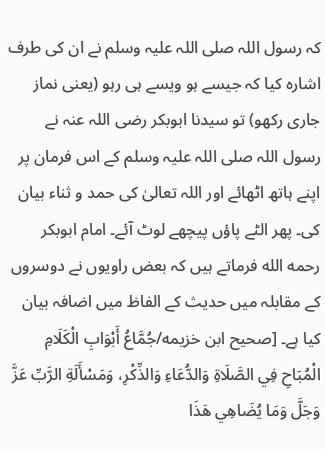کہ رسول اللہ صلی اللہ علیہ وسلم نے ان کی طرف اشارہ کیا کہ جیسے ہو ویسے ہی رہو (یعنی نماز جاری رکھو) تو سیدنا ابوبکر رضی اللہ عنہ نے رسول اللہ صلی اللہ علیہ وسلم کے اس فرمان پر اپنے ہاتھ اٹھائے اور اللہ تعالیٰ کی حمد و ثناء بیان کی۔ پھر الٹے پاؤں پیچھے لوٹ آئے۔ امام ابوبکر رحمه الله فرماتے ہیں کہ بعض راویوں نے دوسروں کے مقابلہ میں حدیث کے الفاظ میں اضافہ بیان کیا ہے۔ [صحيح ابن خزيمه/جُمَّاعُ أَبْوَابِ الْكَلَامِ الْمُبَاحِ فِي الصَّلَاةِ وَالدُّعَاءِ وَالذِّكْرِ، وَمَسْأَلَةِ الرَّبِّ عَزَّ وَجَلَّ وَمَا يُضَاهِي هَذَا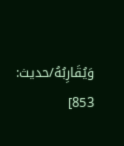وَيُقَارِبُهُ/حدیث: 853]